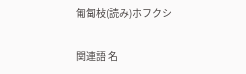匍匐枝(読み)ホフクシ

関連語 名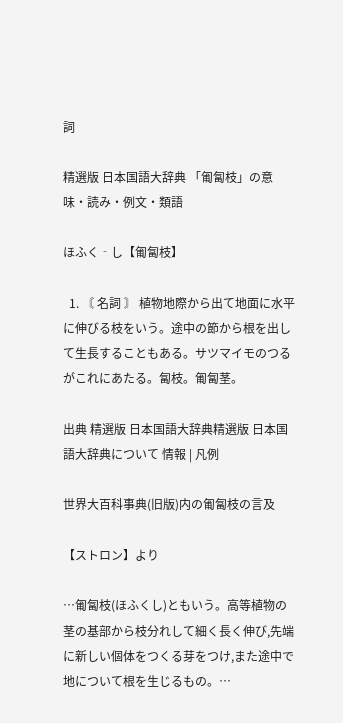詞

精選版 日本国語大辞典 「匍匐枝」の意味・読み・例文・類語

ほふく‐し【匍匐枝】

  1. 〘 名詞 〙 植物地際から出て地面に水平に伸びる枝をいう。途中の節から根を出して生長することもある。サツマイモのつるがこれにあたる。匐枝。匍匐茎。

出典 精選版 日本国語大辞典精選版 日本国語大辞典について 情報 | 凡例

世界大百科事典(旧版)内の匍匐枝の言及

【ストロン】より

…匍匐枝(ほふくし)ともいう。高等植物の茎の基部から枝分れして細く長く伸び,先端に新しい個体をつくる芽をつけ,また途中で地について根を生じるもの。…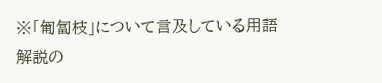※「匍匐枝」について言及している用語解説の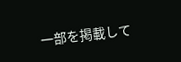一部を掲載して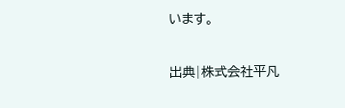います。

出典|株式会社平凡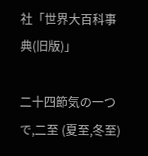社「世界大百科事典(旧版)」

二十四節気の一つで,二至 (夏至,冬至)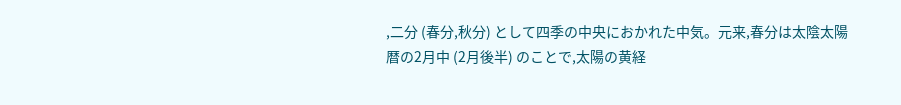,二分 (春分,秋分) として四季の中央におかれた中気。元来,春分は太陰太陽暦の2月中 (2月後半) のことで,太陽の黄経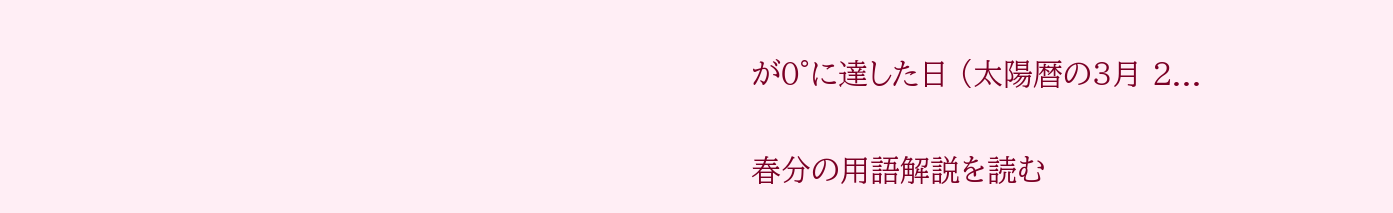が0°に達した日 (太陽暦の3月 2...

春分の用語解説を読む